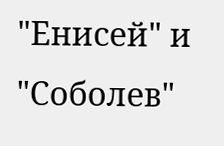"Енисей" и "Соболев"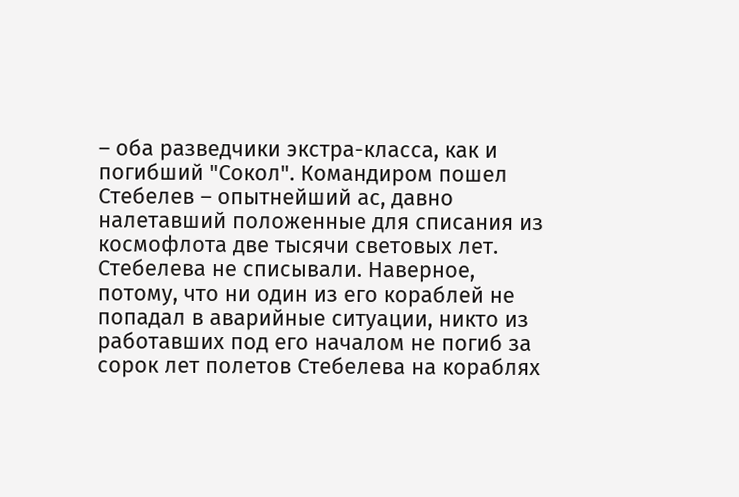– оба разведчики экстра-класса, как и погибший "Сокол". Командиром пошел Стебелев – опытнейший ас, давно налетавший положенные для списания из космофлота две тысячи световых лет. Стебелева не списывали. Наверное, потому, что ни один из его кораблей не попадал в аварийные ситуации, никто из работавших под его началом не погиб за сорок лет полетов Стебелева на кораблях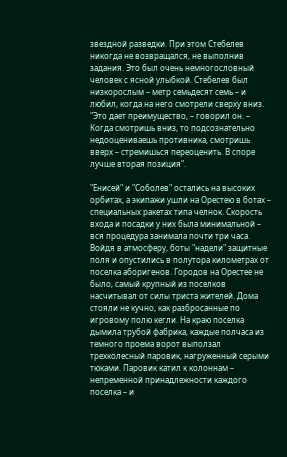звездной разведки. При этом Стебелев никогда не возвращался, не выполнив задания. Это был очень немногословный человек с ясной улыбкой. Стебелев был низкорослым – метр семьдесят семь – и любил, когда на него смотрели сверху вниз. "Это дает преимущество, – говорил он. – Когда смотришь вниз, то подсознательно недооцениваешь противника, смотришь вверх – стремишься переоценить. В споре лучше вторая позиция".

"Енисей" и "Соболев" остались на высоких орбитах, а экипажи ушли на Орестею в ботах – специальных ракетах типа челнок. Скорость входа и посадки у них была минимальной – вся процедура занимала почти три часа. Войдя в атмосферу, боты "надели" защитные поля и опустились в полутора километрах от поселка аборигенов. Городов на Орестее не было, самый крупный из поселков насчитывал от силы триста жителей. Дома стояли не кучно, как разбросанные по игровому полю кегли. На краю поселка дымила трубой фабрика, каждые полчаса из темного проема ворот выползал трехколесный паровик, нагруженный серыми тюками. Паровик катил к колоннам – непременной принадлежности каждого поселка – и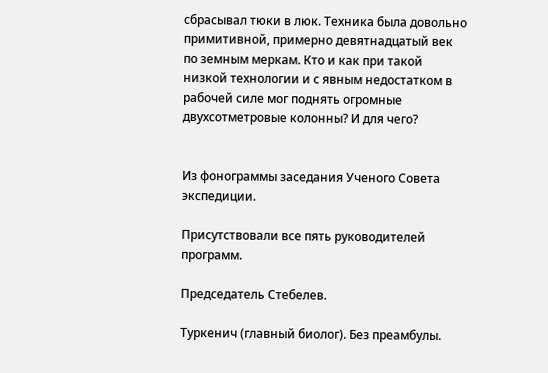сбрасывал тюки в люк. Техника была довольно примитивной, примерно девятнадцатый век по земным меркам. Кто и как при такой низкой технологии и с явным недостатком в рабочей силе мог поднять огромные двухсотметровые колонны? И для чего?


Из фонограммы заседания Ученого Совета экспедиции.

Присутствовали все пять руководителей программ.

Председатель Стебелев.

Туркенич (главный биолог). Без преамбулы.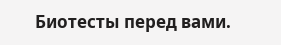Биотесты перед вами.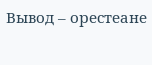Вывод – орестеане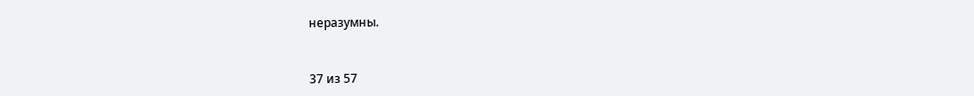неразумны.



37 из 57